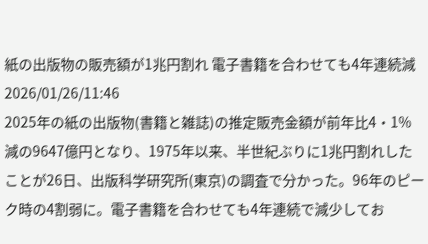紙の出版物の販売額が1兆円割れ 電子書籍を合わせても4年連続減
2026/01/26/11:46
2025年の紙の出版物(書籍と雑誌)の推定販売金額が前年比4・1%減の9647億円となり、1975年以来、半世紀ぶりに1兆円割れしたことが26日、出版科学研究所(東京)の調査で分かった。96年のピーク時の4割弱に。電子書籍を合わせても4年連続で減少してお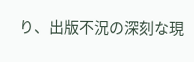り、出版不況の深刻な現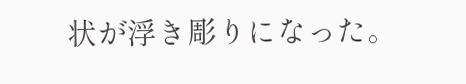状が浮き彫りになった。